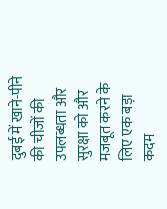दुबई में खाने-पीने की चीजों की उपलब्धता और सुरक्षा को और मजबूत करने के लिए एक बड़ा कदम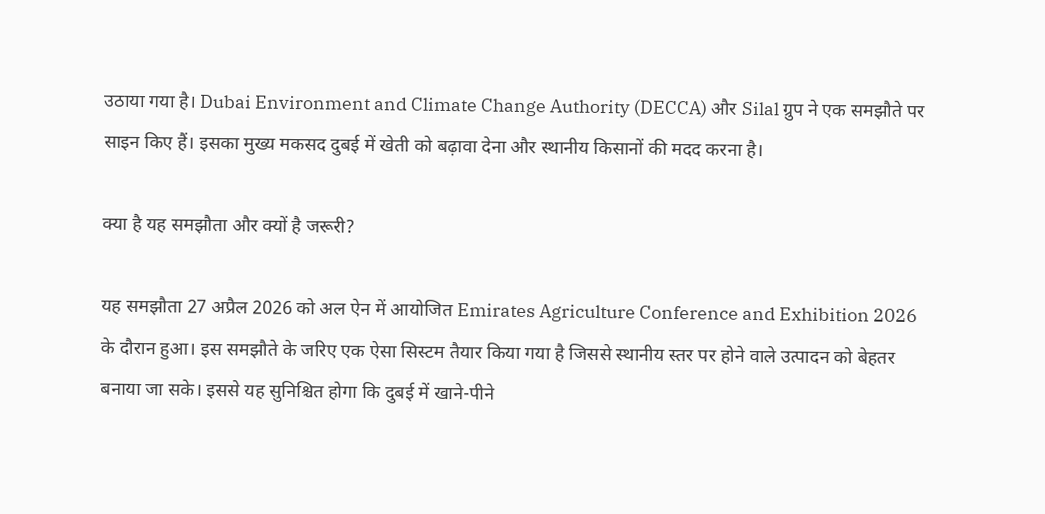उठाया गया है। Dubai Environment and Climate Change Authority (DECCA) और Silal ग्रुप ने एक समझौते पर साइन किए हैं। इसका मुख्य मकसद दुबई में खेती को बढ़ावा देना और स्थानीय किसानों की मदद करना है।

क्या है यह समझौता और क्यों है जरूरी?

यह समझौता 27 अप्रैल 2026 को अल ऐन में आयोजित Emirates Agriculture Conference and Exhibition 2026 के दौरान हुआ। इस समझौते के जरिए एक ऐसा सिस्टम तैयार किया गया है जिससे स्थानीय स्तर पर होने वाले उत्पादन को बेहतर बनाया जा सके। इससे यह सुनिश्चित होगा कि दुबई में खाने-पीने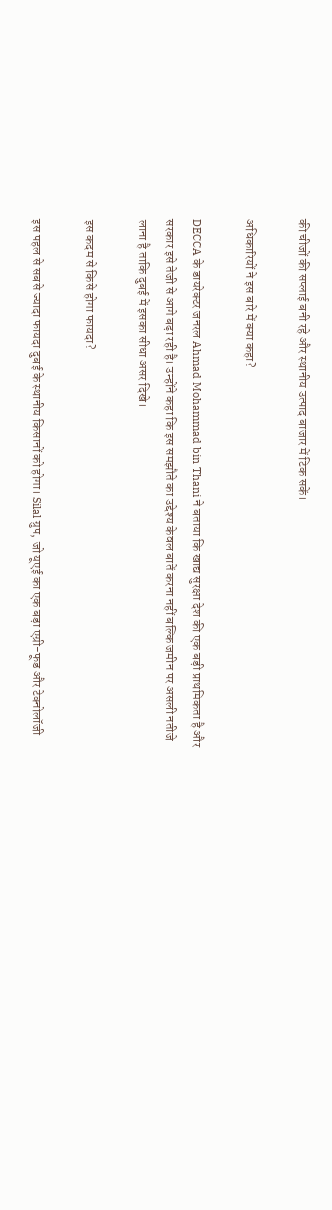की चीजों की सप्लाई बनी रहे और स्थानीय उत्पाद बाजार में टिक सकें।

अधिकारियों ने इस बारे में क्या कहा?

DECCA के डायरेक्टर जनरल Ahmad Mohammad bin Thani ने बताया कि खाद्य सुरक्षा देश की एक बड़ी प्राथमिकता है और सरकार इसे तेजी से आगे बढ़ा रही है। उन्होंने कहा कि इस समझौते का उद्देश्य केवल बातें करना नहीं बल्कि जमीन पर असली नतीजे लाना है ताकि दुबई में इसका सीधा असर दिखे।

इस कदम से किसे होगा फायदा?

इस पहल से सबसे ज्यादा फायदा दुबई के स्थानीय किसानों को होगा। Silal ग्रुप, जो यूएई का एक बड़ा एग्री-फूड और टेक्नोलॉजी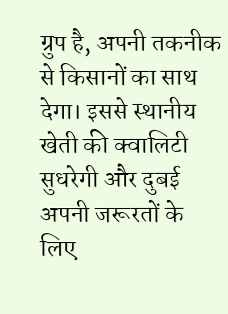ग्रुप है, अपनी तकनीक से किसानों का साथ देगा। इससे स्थानीय खेती की क्वालिटी सुधरेगी और दुबई अपनी जरूरतों के लिए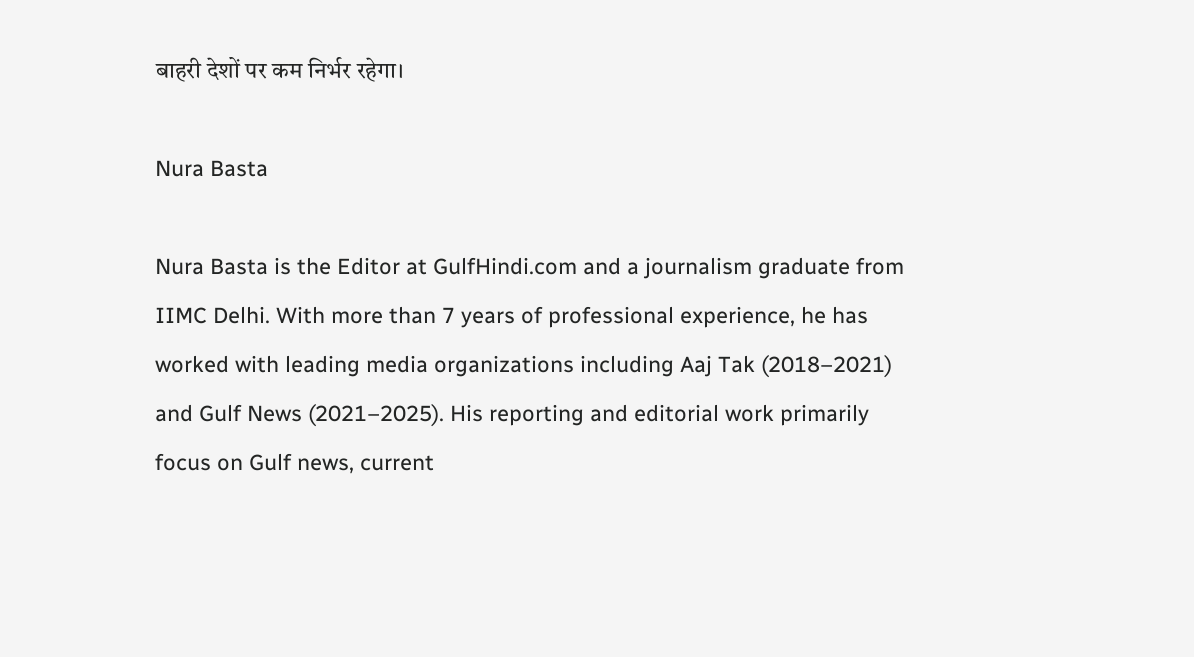बाहरी देशों पर कम निर्भर रहेगा।

Nura Basta

Nura Basta is the Editor at GulfHindi.com and a journalism graduate from IIMC Delhi. With more than 7 years of professional experience, he has worked with leading media organizations including Aaj Tak (2018–2021) and Gulf News (2021–2025). His reporting and editorial work primarily focus on Gulf news, current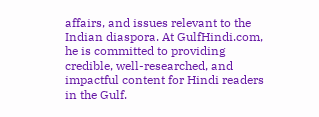affairs, and issues relevant to the Indian diaspora. At GulfHindi.com, he is committed to providing credible, well-researched, and impactful content for Hindi readers in the Gulf.